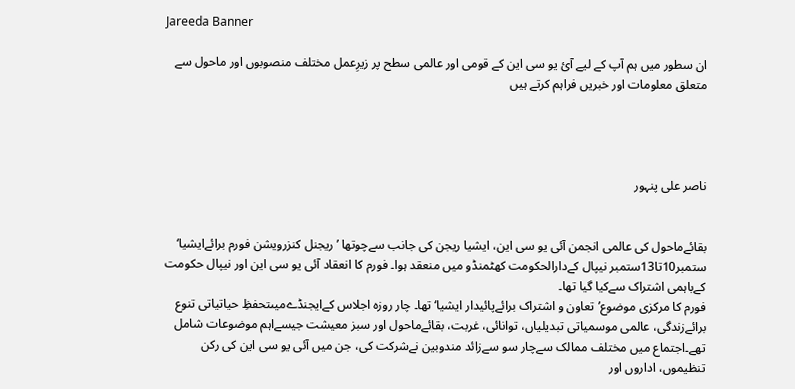Jareeda Banner

ان سطور میں ہم آپ کے لیے آئ یو سی اين کے قومی اور عالمی سطح پر زیرِعمل مختلف منصوبوں اور ماحول سے متعلق معلومات اور خبریں فراہم کرتے ہیں




ناصر علی پنہور


بقائےماحول کی عالمی انجمن آئی یو سی این، ایشیا ریجن کی جانب سےچوتھا ’ریجنل کنزرویشن فورم برائےایشیا‘ ستمبر10تا13ستمبر نیپال کےدارالحکومت کھٹمنڈو میں منعقد ہوا۔ فورم کا انعقاد آئی یو سی این اور نیپال حکومت کےباہمی اشتراک سےکیا گیا تھا۔
فورم کا مرکزی موضوع’تعاون و اشتراک برائےپائیدار ایشیا‘ تھا۔ چار روزہ اجلاس کےایجنڈےمیںتحفظِ حیاتیاتی تنوع برائےزندگی، عالمی موسمیاتی تبدیلیاں، توانائی، غربت، بقائےماحول اور سبز معیشت جیسےاہم موضوعات شامل تھے۔اجتماع میں مختلف ممالک سےچار سو سےزائد مندوبین نےشرکت کی، جن میں آئی یو سی این کی رکن تنظیموں، اداروں اور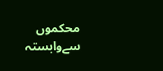محکموں سےوابستہ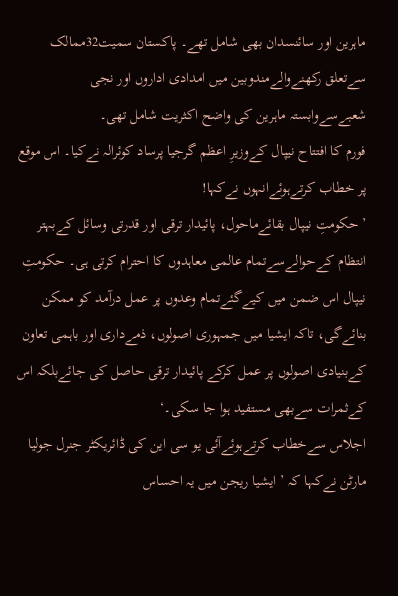ماہرین اور سائنسدان بھی شامل تھے۔ پاکستان سمیت32ممالک سےتعلق رکھنےوالےمندوبین میں امدادی اداروں اور نجی شعبےسےوابستہ ماہرین کی واضح اکثریت شامل تھی۔
فورم کا افتتاح نیپال کےوزیرِ اعظم گرجیا پرساد کوئرالہ نےکیا۔ اس موقع پر خطاب کرتےہوئےانہوں نےکہا!
’ حکومتِ نیپال بقائےماحول، پائیدار ترقی اور قدرتی وسائل کےبہتر انتظام کےحوالےسےتمام عالمی معاہدوں کا احترام کرتی ہی۔ حکومتِ نیپال اس ضمن میں کیےگئےتمام وعدوں پر عمل درآمد کو ممکن بنائےگی، تاکہ ایشیا میں جمہوری اصولوں، ذمےداری اور باہمی تعاون کےبنیادی اصولوں پر عمل کرکے پائیدار ترقی حاصل کی جائےبلکہ اس کےثمرات سےبھی مستفید ہوا جا سکی۔‘
اجلاس سےخطاب کرتےہوئےآئی یو سی این کی ڈائریکٹر جنرل جولیا مارٹن نےکہا کہ ’ ایشیا ریجن میں یہ احساس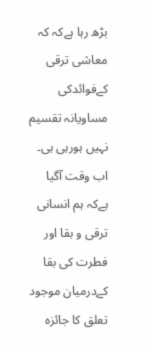بڑھ رہا ہےکہ کہ معاشی ترقی کےفوائدکی مساویانہ تقسیم نہیں ہورہی ہی۔ اب وقت آگیا ہےکہ ہم انسانی ترقی و بقا اور فطرت کی بقا کےدرمیان موجود تعلق کا جائزہ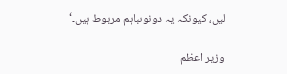لیں، کیونکہ یہ دونوںباہم مربوط ہیں۔‘

وزیر اعظم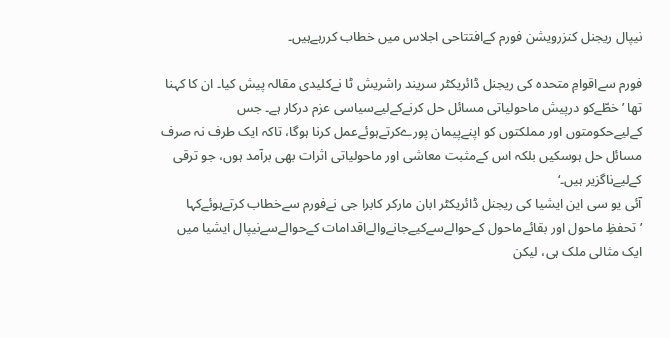نیپال ریجنل کنزرویشن فورم کےافتتاحی اجلاس میں خطاب کررہےہیں۔

فورم سےاقوامِ متحدہ کی ریجنل ڈائریکٹر سریند راشریش ٹا نےکلیدی مقالہ پیش کیا۔ ان کا کہنا تھا ’خطّےکو درپیش ماحولیاتی مسائل حل کرنےکےلیےسیاسی عزم درکار ہے۔ جس کےلیےحکومتوں اور مملکتوں کو اپنےپیمان پورےکرتےہوئےعمل کرنا ہوگا، تاکہ ایک طرف نہ صرف مسائل حل ہوسکیں بلکہ اس کےمثبت معاشی اور ماحولیاتی اثرات بھی برآمد ہوں، جو ترقی کےلیےناگزیر ہیں۔‘
آئی یو سی این ایشیا کی ریجنل ڈائریکٹر ابان مارکر کابرا جی نےفورم سےخطاب کرتےہوئےکہا ’تحفظِ ماحول اور بقائےماحول کےحوالےسےکیےجانےوالےاقدامات کےحوالےسےنیپال ایشیا میں ایک مثالی ملک ہی، لیکن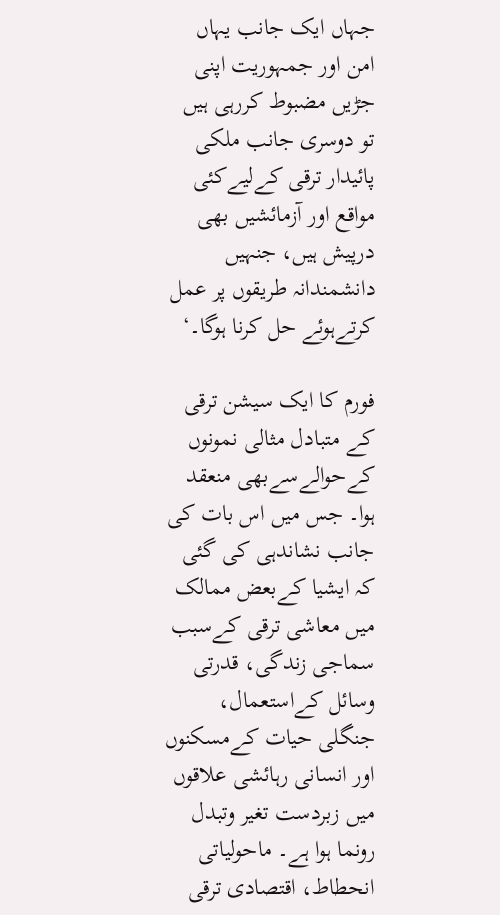جہاں ایک جانب یہاں امن اور جمہوریت اپنی جڑیں مضبوط کررہی ہیں تو دوسری جانب ملکی پائیدار ترقی کےلیےکئی مواقع اور آزمائشیں بھی درپیش ہیں، جنہیں دانشمندانہ طریقوں پر عمل کرتےہوئے حل کرنا ہوگا۔‘

فورم کا ایک سیشن ترقی کے متبادل مثالی نمونوں کےحوالےسےبھی منعقد ہوا۔ جس میں اس بات کی جانب نشاندہی کی گئی کہ ایشیا کےبعض ممالک میں معاشی ترقی کےسبب سماجی زندگی، قدرتی وسائل کےاستعمال، جنگلی حیات کےمسکنوں اور انسانی رہائشی علاقوں میں زبردست تغیر وتبدل رونما ہوا ہے۔ ماحولیاتی انحطاط، اقتصادی ترقی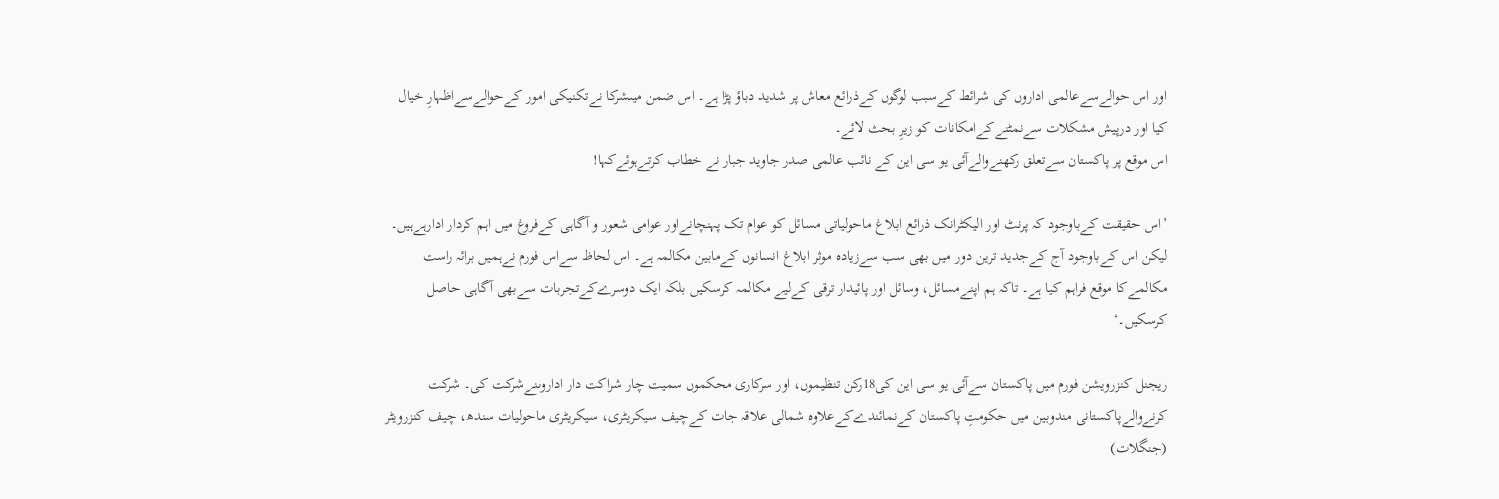اور اس حوالےسےعالمی اداروں کی شرائط کےسبب لوگوں کےذرائع معاش پر شدید دباؤ پڑا ہے۔ اس ضمن میںشرکا نےتکنیکی امور کےحوالےسےاظہارِ خیال کیا اور درپیش مشکلات سےنمٹنےکےامکانات کو زیرِ بحث لائے۔
اس موقع پر پاکستان سےتعلق رکھنےوالےآئی یو سی این کے نائب عالمی صدر جاوید جبار نے خطاب کرتےہوئےکہا!

’اس حقیقت کےباوجود کہ پرنٹ اور الیکٹرانک ذرائع ابلاغ ماحولیاتی مسائل کو عوام تک پہنچانےاور عوامی شعور و آگاہی کےفروغ میں اہم کردار ادارہےہیں۔ لیکن اس کےباوجود آج کےجدید ترین دور میں بھی سب سےزیادہ موثر ابلاغ انسانوں کےمابین مکالمہ ہے۔ اس لحاظ سےاس فورم نےہمیں برائہ راست مکالمےکا موقع فراہم کیا ہے۔ تاکہ ہم اپنےمسائل، وسائل اور پائیدار ترقی کےلیے مکالمہ کرسکیں بلکہ ایک دوسرےکےتجربات سےبھی آگاہی حاصل کرسکیں۔‘

ریجنل کنزرویشن فورم میں پاکستان سےآئی یو سی این کی18رکن تنظیموں، اور سرکاری محکموں سمیت چار شراکت دار اداروںنےشرکت کی۔ شرکت کرنےوالےپاکستانی مندوبین میں حکومتِ پاکستان کےنمائندےکےعلاوہ شمالی علاقہ جات کےچیف سیکریٹری، سیکریٹری ماحولیات سندھ، چیف کنزرویٹر (جنگلات)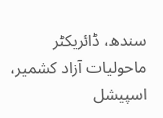سندھ، ڈائریکٹر ماحولیات آزاد کشمیر، اسپیشل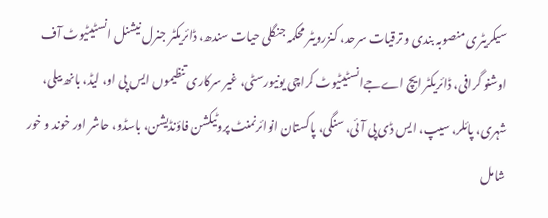سیکریٹری منصوبہ بندی و ترقیات سرحد، کنزرویٹر محکمہ جنگلی حیات سندھ، ڈائریکٹر جنرل نیشنل انسٹیٹیوٹ آف اوشنو گرافی، ڈائریکٹر ایچ اےجےانسٹیٹیوٹ کراچی یونیورسٹی، غیر سرکاری تنظیموں ایس پی او، لیڈ، بانھ بیلی، شہری، پائلر، سیپ، ایس ڈی پی آئی، سنگی، پاکستان انوائرنمنٹ پروٹیکشن فاؤنڈیشن، باسڈو، حاشر اور خوند و خور شامل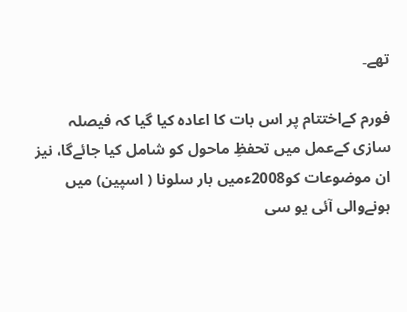تھے۔

فورم کےاختتام پر اس بات کا اعادہ کیا گیا کہ فیصلہ سازی کےعمل میں تحفظِ ماحول کو شامل کیا جائےگا، نیز ان موضوعات کو2008ءمیں بار سلونا ( اسپین) میں ہونےوالی آئی یو سی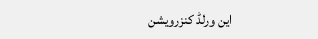این ورلڈ کنزرویشن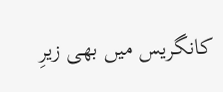کانگریس میں بھی زیرِ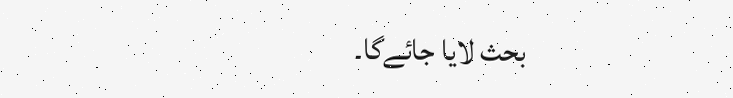بحث لایا جائےگا۔